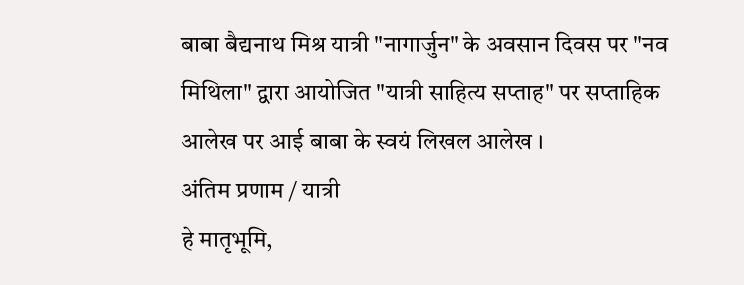बाबा बैद्यनाथ मिश्र यात्री "नागार्जुन" के अवसान दिवस पर "नव मिथिला" द्वारा आयोजित "यात्री साहित्य सप्ताह" पर सप्ताहिक आलेख पर आई बाबा के स्वयं लिखल आलेख ।
अंतिम प्रणाम / यात्री
हे मातृभूमि,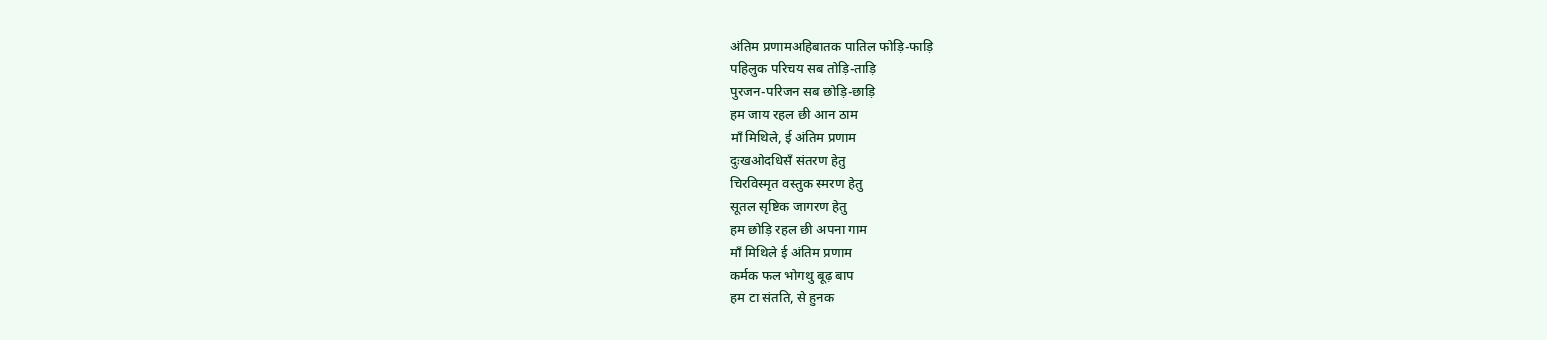अंतिम प्रणामअहिबातक पातिल फोड़ि-फाड़ि
पहिलुक परिचय सब तोड़ि-ताड़ि
पुरजन-परिजन सब छोड़ि-छाड़ि
हम जाय रहल छी आन ठाम
माँ मिथिले, ई अंतिम प्रणाम
दुःखओदधिसँ संतरण हेतु
चिरविस्मृत वस्तुक स्मरण हेतु
सूतल सृष्टिक जागरण हेतु
हम छोड़ि रहल छी अपना गाम
माँ मिथिले ई अंतिम प्रणाम
कर्मक फल भोगथु बूढ़ बाप
हम टा संतति, से हुनक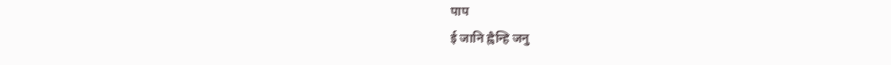पाप
ई जानि ह्वैन्हि जनु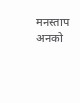मनस्ताप
अनको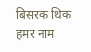बिसरक थिक हमर नाम